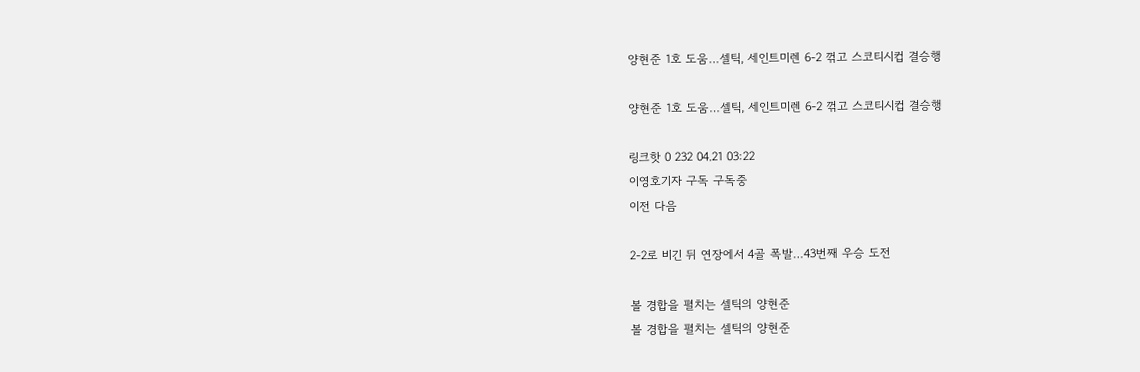양현준 1호 도움…셀틱, 세인트미렌 6-2 꺾고 스코티시컵 결승행

양현준 1호 도움…셀틱, 세인트미렌 6-2 꺾고 스코티시컵 결승행

링크핫 0 232 04.21 03:22
이영호기자 구독 구독중
이전 다음

2-2로 비긴 뒤 연장에서 4골 폭발…43번째 우승 도전

볼 경합을 펼치는 셀틱의 양현준
볼 경합을 펼치는 셀틱의 양현준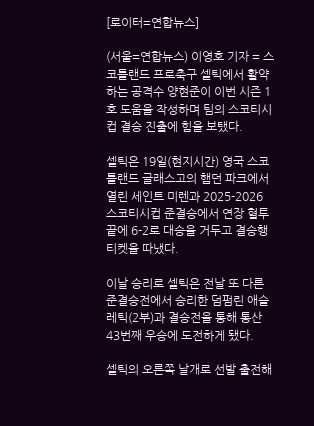[로이터=연합뉴스]

(서울=연합뉴스) 이영호 기자 = 스코틀랜드 프로축구 셀틱에서 활약하는 공격수 양현준이 이번 시즌 1호 도움을 작성하며 팀의 스코티시컵 결승 진출에 힘을 보탰다.

셀틱은 19일(현지시간) 영국 스코틀랜드 글래스고의 햄던 파크에서 열린 세인트 미렌과 2025-2026 스코티시컵 준결승에서 연장 혈투 끝에 6-2로 대승을 거두고 결승행 티켓을 따냈다.

이날 승리로 셀틱은 전날 또 다른 준결승전에서 승리한 덤펌린 애슬레틱(2부)과 결승전을 통해 통산 43번째 우승에 도전하게 됐다.

셀틱의 오른쪽 날개로 선발 출전해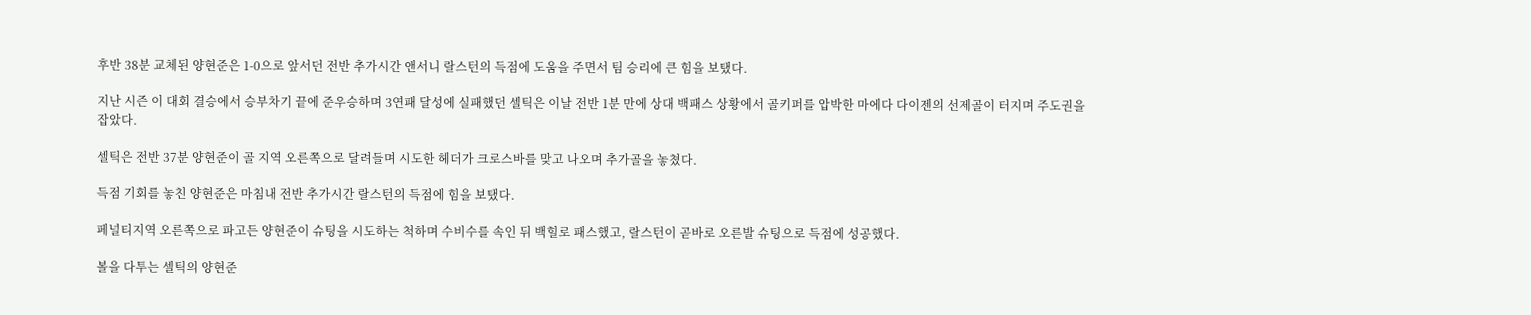후반 38분 교체된 양현준은 1-0으로 앞서던 전반 추가시간 앤서니 랄스턴의 득점에 도움을 주면서 팀 승리에 큰 힘을 보탰다.

지난 시즌 이 대회 결승에서 승부차기 끝에 준우승하며 3연패 달성에 실패했던 셀틱은 이날 전반 1분 만에 상대 백패스 상황에서 골키퍼를 압박한 마에다 다이젠의 선제골이 터지며 주도권을 잡았다.

셀틱은 전반 37분 양현준이 골 지역 오른쪽으로 달려들며 시도한 헤더가 크로스바를 맞고 나오며 추가골을 놓쳤다.

득점 기회를 놓친 양현준은 마침내 전반 추가시간 랄스턴의 득점에 힘을 보탰다.

페널티지역 오른쪽으로 파고든 양현준이 슈팅을 시도하는 척하며 수비수를 속인 뒤 백힐로 패스했고, 랄스턴이 곧바로 오른발 슈팅으로 득점에 성공했다.

볼을 다투는 셀틱의 양현준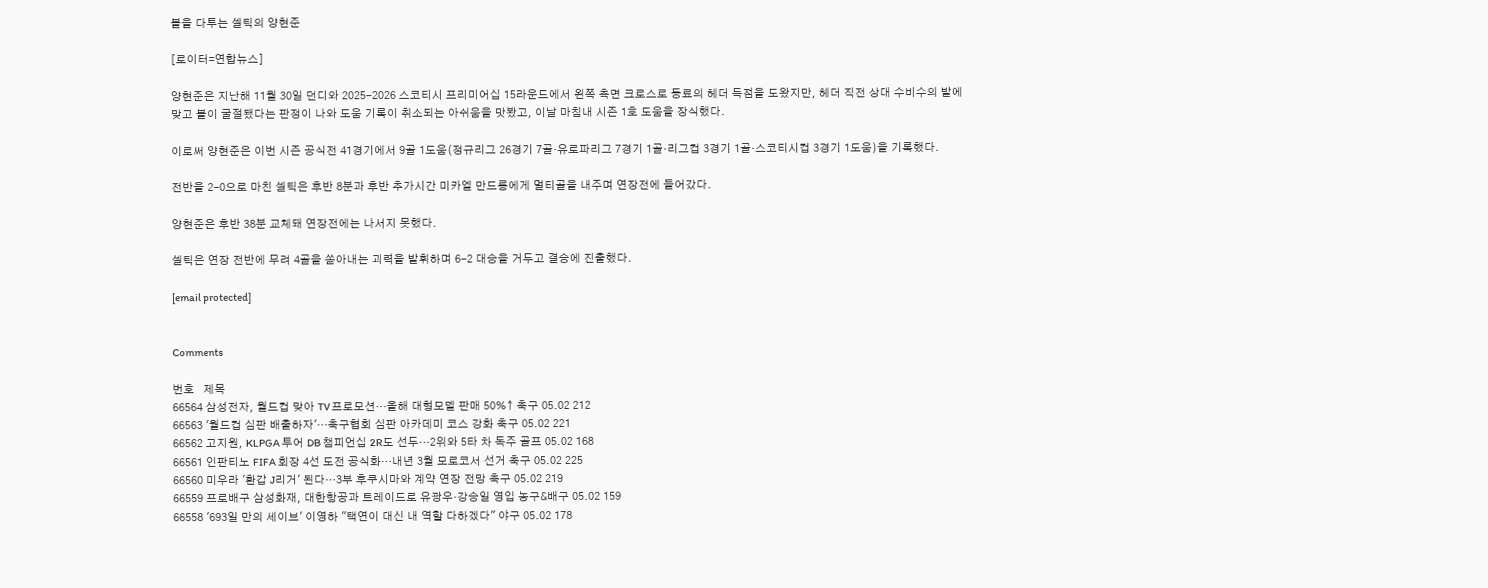볼을 다투는 셀틱의 양현준

[로이터=연합뉴스]

양현준은 지난해 11월 30일 던디와 2025-2026 스코티시 프리미어십 15라운드에서 왼쪽 측면 크로스로 동료의 헤더 득점을 도왔지만, 헤더 직전 상대 수비수의 발에 맞고 볼이 굴절됐다는 판정이 나와 도움 기록이 취소되는 아쉬움을 맛봤고, 이날 마침내 시즌 1호 도움을 장식했다.

이로써 양현준은 이번 시즌 공식전 41경기에서 9골 1도움(정규리그 26경기 7골·유로파리그 7경기 1골·리그컵 3경기 1골·스코티시컵 3경기 1도움)을 기록했다.

전반을 2-0으로 마친 셀틱은 후반 8분과 후반 추가시간 미카엘 만드롱에게 멀티골을 내주며 연장전에 들어갔다.

양현준은 후반 38분 교체돼 연장전에는 나서지 못했다.

셀틱은 연장 전반에 무려 4골을 쏟아내는 괴력을 발휘하며 6-2 대승을 거두고 결승에 진출했다.

[email protected]


Comments

번호   제목
66564 삼성전자, 월드컵 맞아 TV 프로모션…올해 대형모델 판매 50%↑ 축구 05.02 212
66563 '월드컵 심판 배출하자'…축구협회 심판 아카데미 코스 강화 축구 05.02 221
66562 고지원, KLPGA 투어 DB 챔피언십 2R도 선두…2위와 5타 차 독주 골프 05.02 168
66561 인판티노 FIFA 회장 4선 도전 공식화…내년 3월 모로코서 선거 축구 05.02 225
66560 미우라 '환갑 J리거' 된다…3부 후쿠시마와 계약 연장 전망 축구 05.02 219
66559 프로배구 삼성화재, 대한항공과 트레이드로 유광우·강승일 영입 농구&배구 05.02 159
66558 '693일 만의 세이브' 이영하 "택연이 대신 내 역할 다하겠다" 야구 05.02 178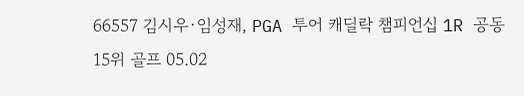66557 김시우·임성재, PGA 투어 캐딜락 챔피언십 1R 공동 15위 골프 05.02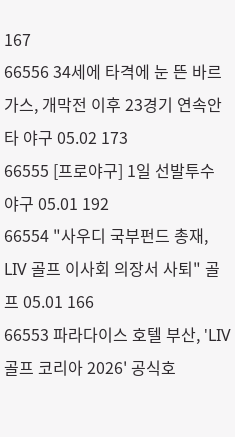167
66556 34세에 타격에 눈 뜬 바르가스, 개막전 이후 23경기 연속안타 야구 05.02 173
66555 [프로야구] 1일 선발투수 야구 05.01 192
66554 "사우디 국부펀드 총재, LIV 골프 이사회 의장서 사퇴" 골프 05.01 166
66553 파라다이스 호텔 부산, 'LIV 골프 코리아 2026' 공식호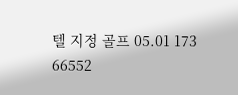텔 지정 골프 05.01 173
66552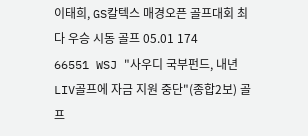이태희, GS칼텍스 매경오픈 골프대회 최다 우승 시동 골프 05.01 174
66551 WSJ "사우디 국부펀드, 내년 LIV골프에 자금 지원 중단"(종합2보) 골프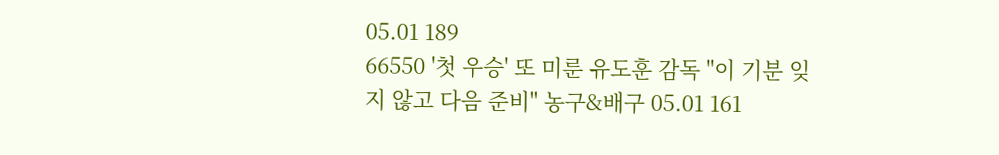05.01 189
66550 '첫 우승' 또 미룬 유도훈 감독 "이 기분 잊지 않고 다음 준비" 농구&배구 05.01 161